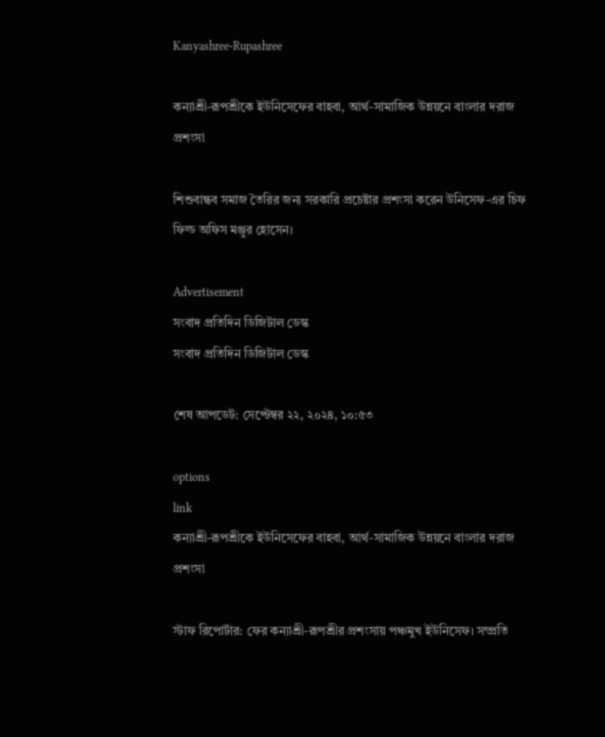Kanyashree-Rupashree

কন্যাশ্রী-রূপশ্রীকে ইউনিসেফের বাহবা, আর্থ-সামাজিক উন্নয়নে বাংলার দরাজ প্রশংসা

শিশুবান্ধব সমাজ তৈরির জন্য সরকারি প্রচেষ্টার প্রশংসা করেন উনিসেফ-এর চিফ ফিল্ড অফিস মঞ্জুর হোসেন।

Advertisement
সংবাদ প্রতিদিন ডিজিটাল ডেস্ক
সংবাদ প্রতিদিন ডিজিটাল ডেস্ক

শেষ আপডেট: সেপ্টেম্বর ২২, ২০২৪, ১০:৫৩

options
link
কন্যাশ্রী-রূপশ্রীকে ইউনিসেফের বাহবা, আর্থ-সামাজিক উন্নয়নে বাংলার দরাজ প্রশংসা

স্টাফ রিপোর্টার: ফের কন্যাশ্রী-রূপশ্রীর প্রশংসায় পঞ্চমুখ ইউনিসেফ। সম্প্রতি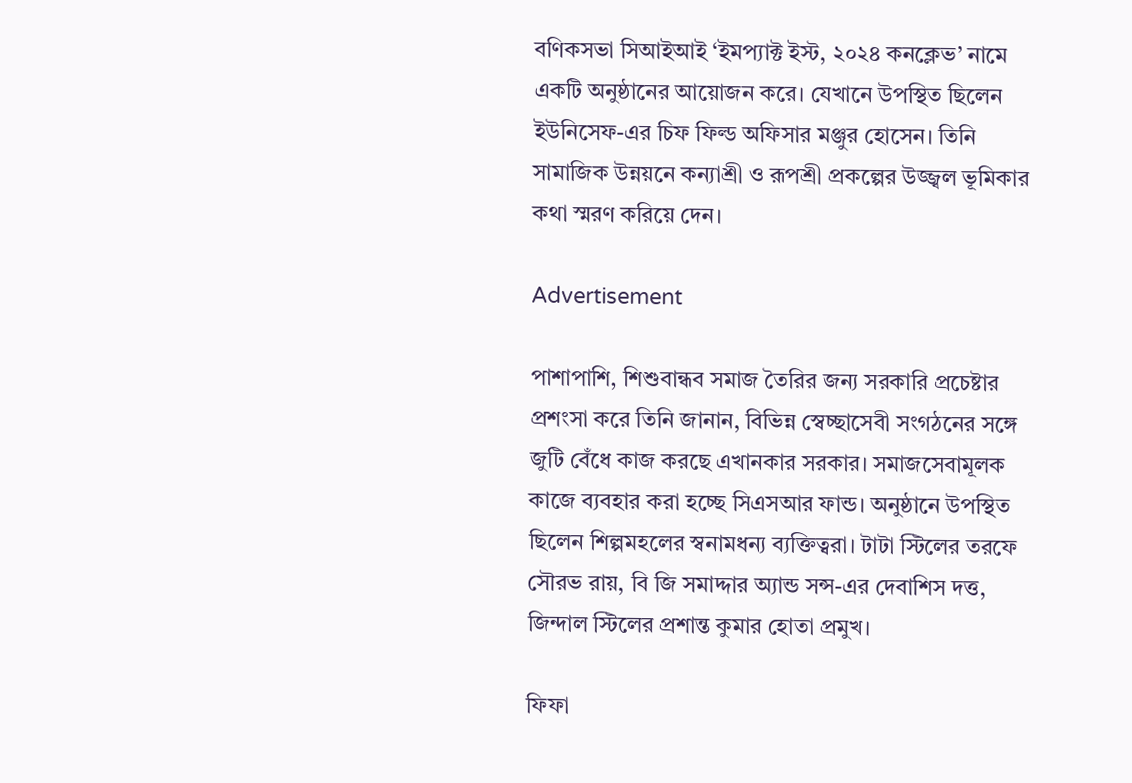বণিকসভা সিআইআই ‘ইমপ‌্যাক্ট ইস্ট, ২০২৪ কনক্লেভ’ নামে একটি অনুষ্ঠানের আয়োজন করে। যেখানে উপস্থিত ছিলেন ইউনিসেফ-এর চিফ ফিল্ড অফিসার মঞ্জুর হোসেন। তিনি সামাজিক উন্নয়নে কন‌্যাশ্রী ও রূপশ্রী প্রকল্পের উজ্জ্বল ভূমিকার কথা স্মরণ করিয়ে দেন।

Advertisement

পাশাপাশি, শিশুবান্ধব সমাজ তৈরির জন্য সরকারি প্রচেষ্টার প্রশংসা করে তিনি জানান, বিভিন্ন স্বেচ্ছাসেবী সংগঠনের সঙ্গে জুটি বেঁধে কাজ করছে এখানকার সরকার। সমাজসেবামূলক কাজে ব্যবহার করা হচ্ছে সিএসআর ফান্ড। অনুষ্ঠানে উপস্থিত ছিলেন শিল্পমহলের স্বনামধন্য ব‌্যক্তিত্বরা। টাটা স্টিলের তরফে সৌরভ রায়, বি জি সমাদ্দার অ‌্যান্ড সন্স-এর দেবাশিস দত্ত, জিন্দাল স্টিলের প্রশান্ত কুমার হোতা প্রমুখ।

ফিফা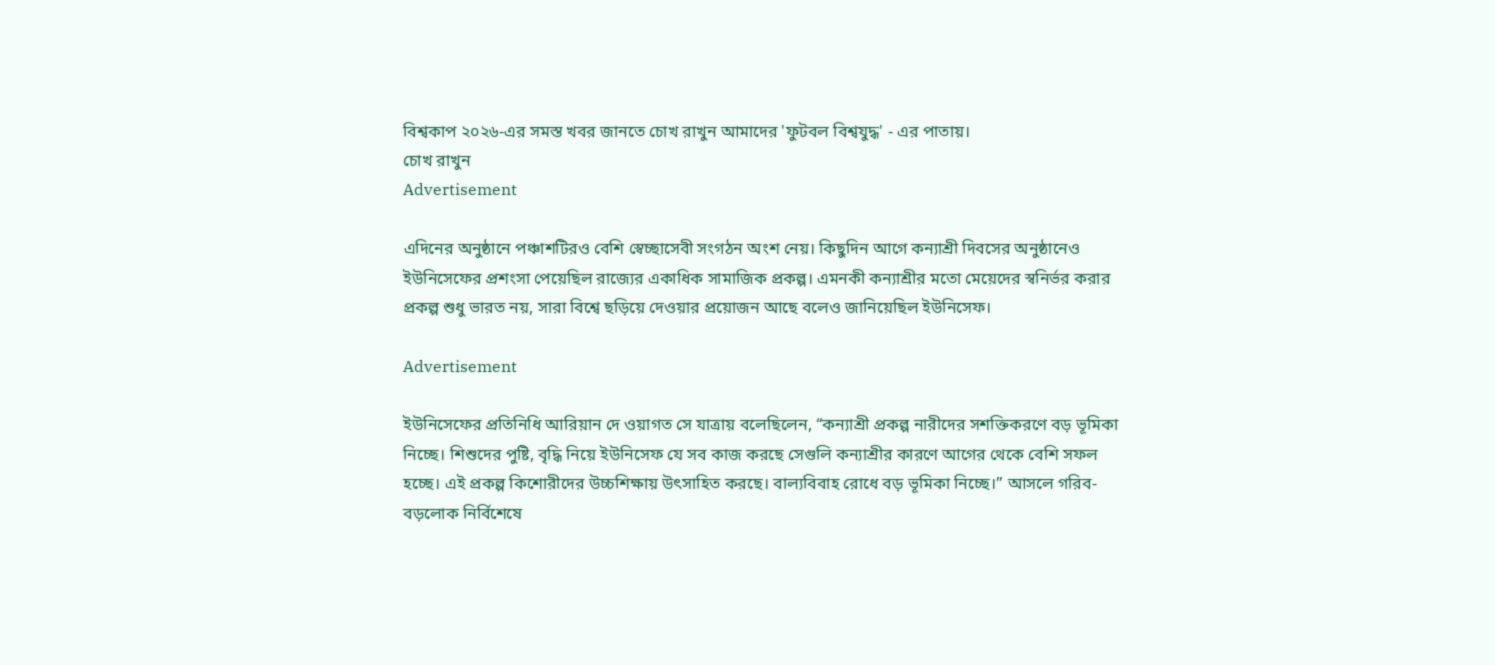বিশ্বকাপ ২০২৬-এর সমস্ত খবর জানতে চোখ রাখুন আমাদের 'ফুটবল বিশ্বযুদ্ধ' - এর পাতায়।
চোখ রাখুন
Advertisement

এদিনের অনুষ্ঠানে পঞ্চাশটিরও বেশি স্বেচ্ছাসেবী সংগঠন অংশ নেয়। কিছুদিন আগে কন‌্যাশ্রী দিবসের অনুষ্ঠানেও ইউনিসেফের প্রশংসা পেয়েছিল রাজ্যের একাধিক সামাজিক প্রকল্প। এমনকী কন্যাশ্রীর মতো মেয়েদের স্বনির্ভর করার প্রকল্প শুধু ভারত নয়, সারা বিশ্বে ছড়িয়ে দেওয়ার প্রয়োজন আছে বলেও জানিয়েছিল ইউনিসেফ।

Advertisement

ইউনিসেফের প্রতিনিধি আরিয়ান দে ওয়াগত সে যাত্রায় বলেছিলেন, “কন‌্যাশ্রী প্রকল্প নারীদের সশক্তিকরণে বড় ভূমিকা নিচ্ছে। শিশুদের পুষ্টি, বৃদ্ধি নিয়ে ইউনিসেফ যে সব কাজ করছে সেগুলি কন‌্যাশ্রীর কারণে আগের থেকে বেশি সফল হচ্ছে। এই প্রকল্প কিশোরীদের উচ্চশিক্ষায় উৎসাহিত করছে। বাল্যবিবাহ রোধে বড় ভূমিকা নিচ্ছে।” আসলে গরিব-বড়লোক নির্বিশেষে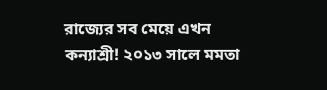রাজ্যের সব মেয়ে এখন কন্যাশ্রী! ২০১৩ সালে মমতা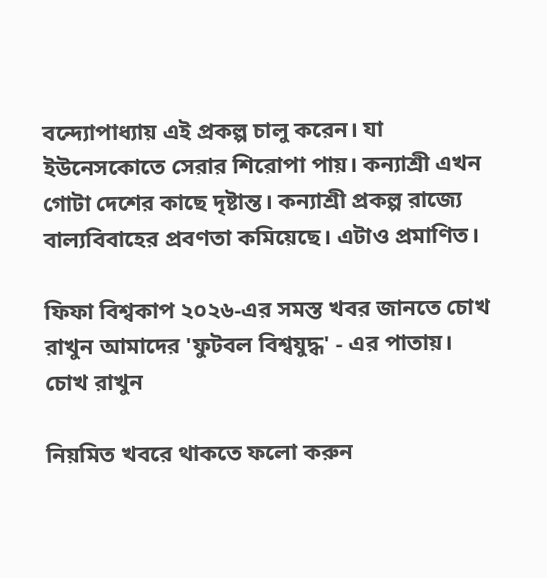বন্দ্যোপাধ্যায় এই প্রকল্প চালু করেন। যা ইউনেসকোতে সেরার শিরোপা পায়। কন‌্যাশ্রী এখন গোটা দেশের কাছে দৃষ্টান্ত। কন‌্যাশ্রী প্রকল্প রাজ্যে বাল্যবিবাহের প্রবণতা কমিয়েছে। এটাও প্রমাণিত।

ফিফা বিশ্বকাপ ২০২৬-এর সমস্ত খবর জানতে চোখ রাখুন আমাদের 'ফুটবল বিশ্বযুদ্ধ' - এর পাতায়।
চোখ রাখুন

নিয়মিত খবরে থাকতে ফলো করুন